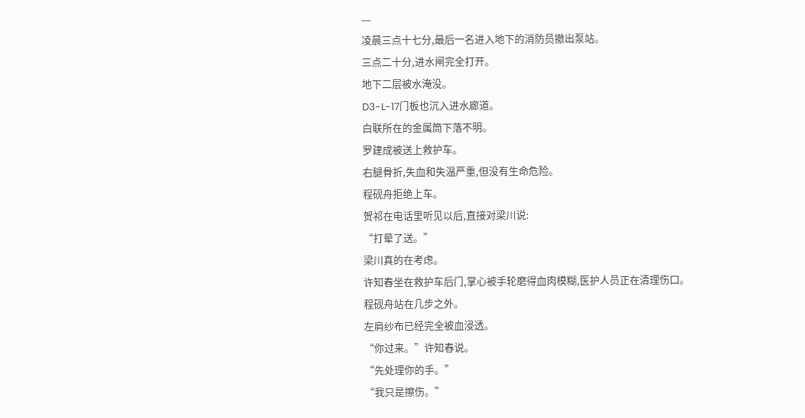---
凌晨三点十七分,最后一名进入地下的消防员撤出泵站。
三点二十分,进水闸完全打开。
地下二层被水淹没。
D3-L-17门板也沉入进水廊道。
白联所在的金属筒下落不明。
罗建成被送上救护车。
右腿骨折,失血和失温严重,但没有生命危险。
程砚舟拒绝上车。
贺祁在电话里听见以后,直接对梁川说:
“打晕了送。”
梁川真的在考虑。
许知春坐在救护车后门,掌心被手轮磨得血肉模糊,医护人员正在清理伤口。
程砚舟站在几步之外。
左肩纱布已经完全被血浸透。
“你过来。”许知春说。
“先处理你的手。”
“我只是擦伤。”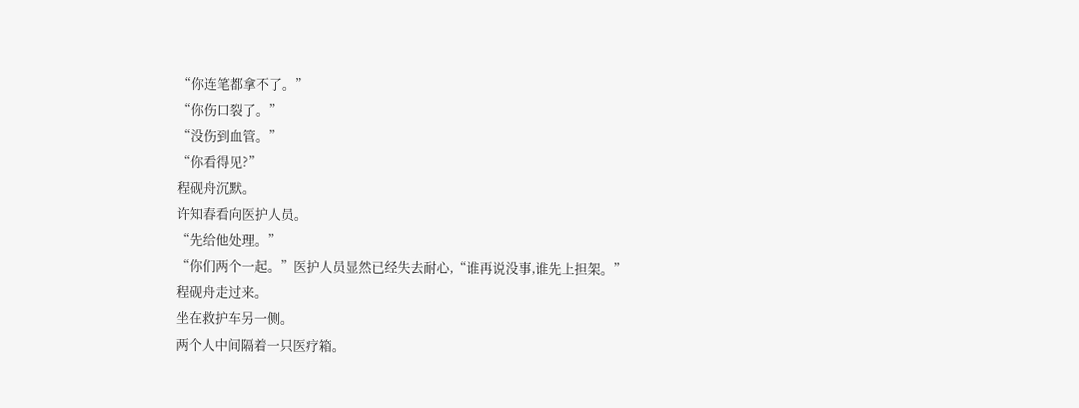“你连笔都拿不了。”
“你伤口裂了。”
“没伤到血管。”
“你看得见?”
程砚舟沉默。
许知春看向医护人员。
“先给他处理。”
“你们两个一起。”医护人员显然已经失去耐心,“谁再说没事,谁先上担架。”
程砚舟走过来。
坐在救护车另一侧。
两个人中间隔着一只医疗箱。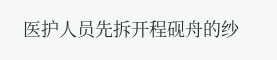医护人员先拆开程砚舟的纱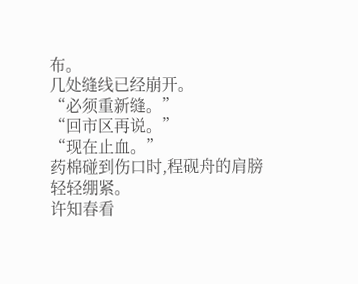布。
几处缝线已经崩开。
“必须重新缝。”
“回市区再说。”
“现在止血。”
药棉碰到伤口时,程砚舟的肩膀轻轻绷紧。
许知春看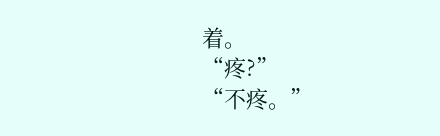着。
“疼?”
“不疼。”